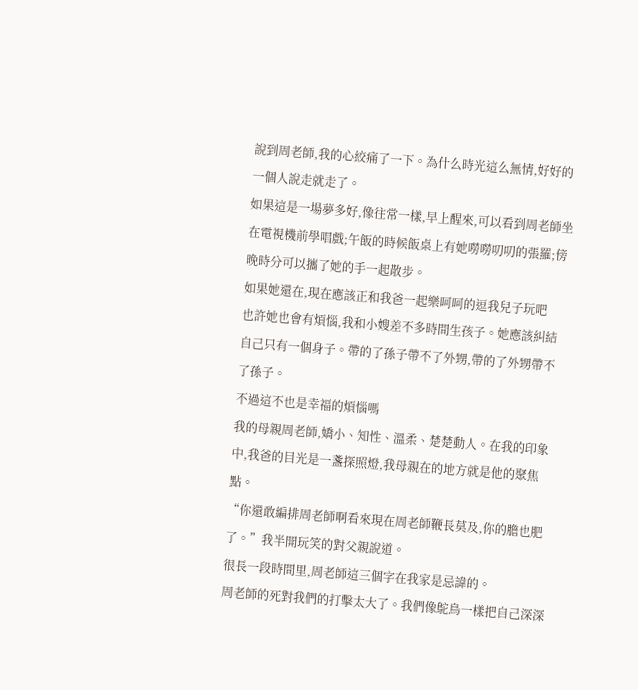說到周老師,我的心絞痛了一下。為什么時光這么無情,好好的一個人說走就走了。
如果這是一場夢多好,像往常一樣,早上醒來,可以看到周老師坐在電視機前學唱戲;午飯的時候飯桌上有她嘮嘮叨叨的張羅;傍晚時分可以攜了她的手一起散步。
如果她還在,現在應該正和我爸一起樂呵呵的逗我兒子玩吧
也許她也會有煩惱,我和小嫂差不多時間生孩子。她應該糾結自己只有一個身子。帶的了孫子帶不了外甥,帶的了外甥帶不了孫子。
不過這不也是幸福的煩惱嗎
我的母親周老師,嬌小、知性、溫柔、楚楚動人。在我的印象中,我爸的目光是一盞探照燈,我母親在的地方就是他的聚焦點。
“你還敢編排周老師啊看來現在周老師鞭長莫及,你的膽也肥了。”我半開玩笑的對父親說道。
很長一段時間里,周老師這三個字在我家是忌諱的。
周老師的死對我們的打擊太大了。我們像鴕鳥一樣把自己深深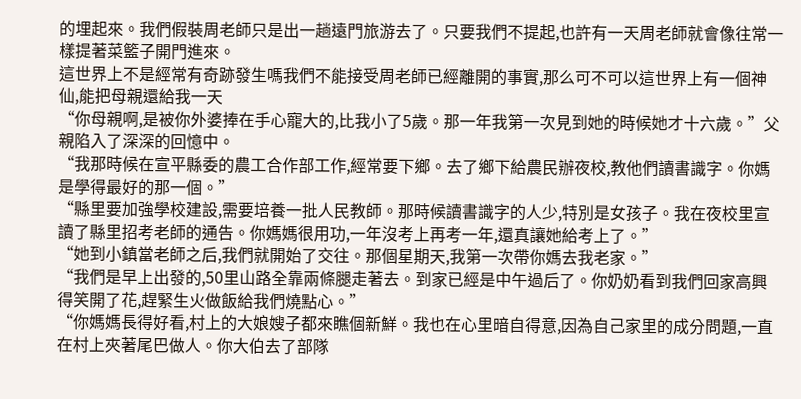的埋起來。我們假裝周老師只是出一趟遠門旅游去了。只要我們不提起,也許有一天周老師就會像往常一樣提著菜籃子開門進來。
這世界上不是經常有奇跡發生嗎我們不能接受周老師已經離開的事實,那么可不可以這世界上有一個神仙,能把母親還給我一天
“你母親啊,是被你外婆捧在手心寵大的,比我小了5歲。那一年我第一次見到她的時候她才十六歲。”父親陷入了深深的回憶中。
“我那時候在宣平縣委的農工合作部工作,經常要下鄉。去了鄉下給農民辦夜校,教他們讀書識字。你媽是學得最好的那一個。”
“縣里要加強學校建設,需要培養一批人民教師。那時候讀書識字的人少,特別是女孩子。我在夜校里宣讀了縣里招考老師的通告。你媽媽很用功,一年沒考上再考一年,還真讓她給考上了。”
“她到小鎮當老師之后,我們就開始了交往。那個星期天,我第一次帶你媽去我老家。”
“我們是早上出發的,50里山路全靠兩條腿走著去。到家已經是中午過后了。你奶奶看到我們回家高興得笑開了花,趕緊生火做飯給我們燒點心。”
“你媽媽長得好看,村上的大娘嫂子都來瞧個新鮮。我也在心里暗自得意,因為自己家里的成分問題,一直在村上夾著尾巴做人。你大伯去了部隊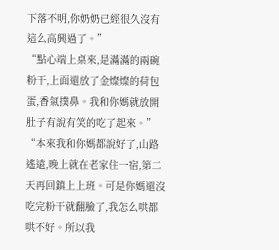下落不明,你奶奶已經很久沒有這么高興過了。”
“點心端上桌來,是滿滿的兩碗粉干,上面還放了金燦燦的荷包蛋,香氣撲鼻。我和你媽就放開肚子有說有笑的吃了起來。”
“本來我和你媽都說好了,山路遙遠,晚上就在老家住一宿,第二天再回鎮上上班。可是你媽還沒吃完粉干就翻臉了,我怎么哄都哄不好。所以我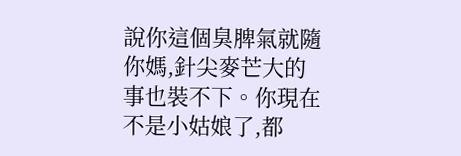說你這個臭脾氣就隨你媽,針尖麥芒大的事也裝不下。你現在不是小姑娘了,都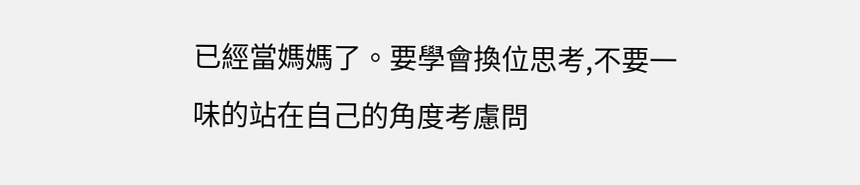已經當媽媽了。要學會換位思考,不要一味的站在自己的角度考慮問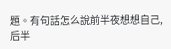題。有句話怎么說前半夜想想自己,后半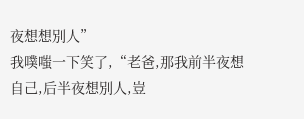夜想想別人”
我噗嗤一下笑了,“老爸,那我前半夜想自己,后半夜想別人,豈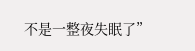不是一整夜失眠了”